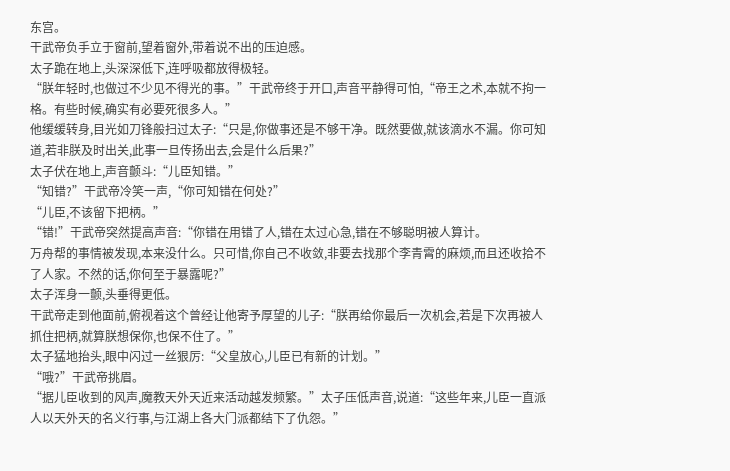东宫。
干武帝负手立于窗前,望着窗外,带着说不出的压迫感。
太子跪在地上,头深深低下,连呼吸都放得极轻。
“朕年轻时,也做过不少见不得光的事。”干武帝终于开口,声音平静得可怕,“帝王之术,本就不拘一格。有些时候,确实有必要死很多人。”
他缓缓转身,目光如刀锋般扫过太子:“只是,你做事还是不够干净。既然要做,就该滴水不漏。你可知道,若非朕及时出关,此事一旦传扬出去,会是什么后果?”
太子伏在地上,声音颤斗:“儿臣知错。”
“知错?”干武帝冷笑一声,“你可知错在何处?”
“儿臣,不该留下把柄。”
“错!”干武帝突然提高声音:“你错在用错了人,错在太过心急,错在不够聪明被人算计。
万舟帮的事情被发现,本来没什么。只可惜,你自己不收敛,非要去找那个李青霄的麻烦,而且还收拾不了人家。不然的话,你何至于暴露呢?”
太子浑身一颤,头垂得更低。
干武帝走到他面前,俯视着这个曾经让他寄予厚望的儿子:“朕再给你最后一次机会,若是下次再被人抓住把柄,就算朕想保你,也保不住了。”
太子猛地抬头,眼中闪过一丝狠厉:“父皇放心,儿臣已有新的计划。”
“哦?”干武帝挑眉。
“据儿臣收到的风声,魔教天外天近来活动越发频繁。”太子压低声音,说道:“这些年来,儿臣一直派人以天外天的名义行事,与江湖上各大门派都结下了仇怨。”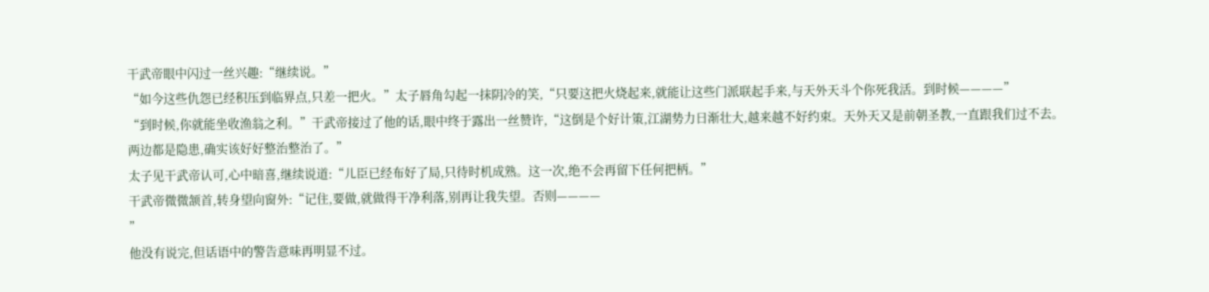干武帝眼中闪过一丝兴趣:“继续说。”
“如今这些仇怨已经积压到临界点,只差一把火。”太子唇角勾起一抹阴冷的笑,“只要这把火烧起来,就能让这些门派联起手来,与天外天斗个你死我活。到时候————”
“到时候,你就能坐收渔翁之利。”干武帝接过了他的话,眼中终于露出一丝赞许,“这倒是个好计策,江湖势力日渐壮大,越来越不好约束。天外天又是前朝圣教,一直跟我们过不去。两边都是隐患,确实该好好整治整治了。”
太子见干武帝认可,心中暗喜,继续说道:“儿臣已经布好了局,只待时机成熟。这一次,绝不会再留下任何把柄。”
干武帝微微颔首,转身望向窗外:“记住,要做,就做得干净利落,别再让我失望。否则————
”
他没有说完,但话语中的警告意味再明显不过。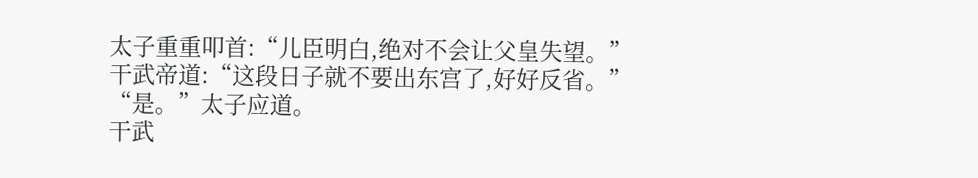太子重重叩首:“儿臣明白,绝对不会让父皇失望。”
干武帝道:“这段日子就不要出东宫了,好好反省。”
“是。”太子应道。
干武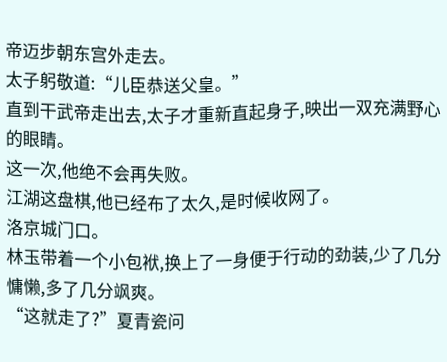帝迈步朝东宫外走去。
太子躬敬道:“儿臣恭送父皇。”
直到干武帝走出去,太子才重新直起身子,映出一双充满野心的眼睛。
这一次,他绝不会再失败。
江湖这盘棋,他已经布了太久,是时候收网了。
洛京城门口。
林玉带着一个小包袱,换上了一身便于行动的劲装,少了几分慵懒,多了几分飒爽。
“这就走了?”夏青瓷问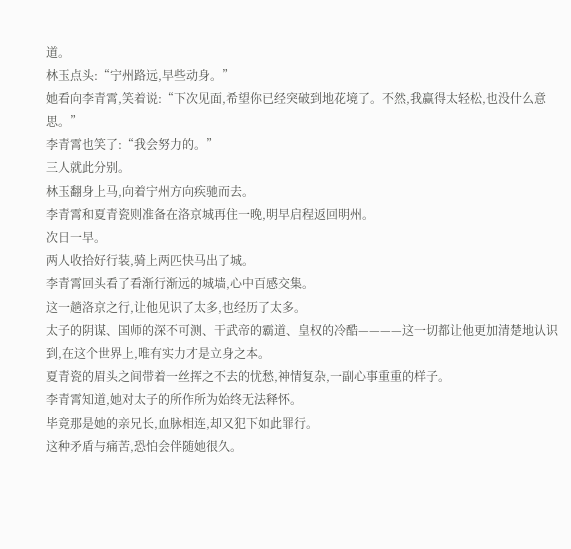道。
林玉点头:“宁州路远,早些动身。”
她看向李青霄,笑着说:“下次见面,希望你已经突破到地花境了。不然,我赢得太轻松,也没什么意思。”
李青霄也笑了:“我会努力的。”
三人就此分别。
林玉翻身上马,向着宁州方向疾驰而去。
李青霄和夏青瓷则准备在洛京城再住一晚,明早启程返回明州。
次日一早。
两人收拾好行装,骑上两匹快马出了城。
李青霄回头看了看渐行渐远的城墙,心中百感交集。
这一趟洛京之行,让他见识了太多,也经历了太多。
太子的阴谋、国师的深不可测、干武帝的霸道、皇权的冷酷————这一切都让他更加清楚地认识到,在这个世界上,唯有实力才是立身之本。
夏青瓷的眉头之间带着一丝挥之不去的忧愁,神情复杂,一副心事重重的样子。
李青霄知道,她对太子的所作所为始终无法释怀。
毕竟那是她的亲兄长,血脉相连,却又犯下如此罪行。
这种矛盾与痛苦,恐怕会伴随她很久。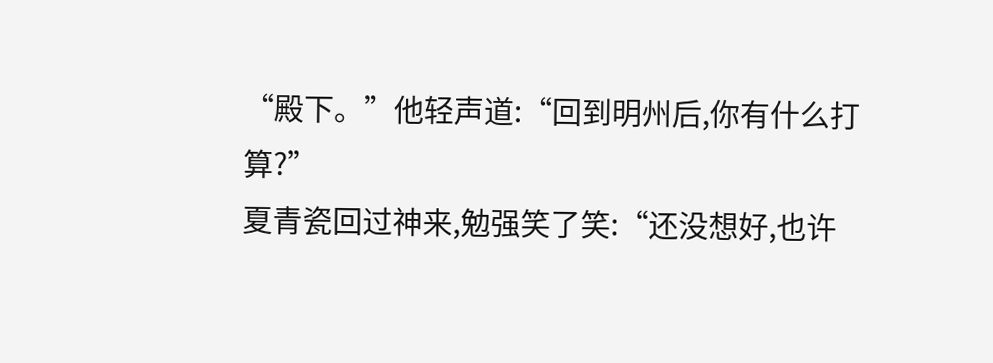“殿下。”他轻声道:“回到明州后,你有什么打算?”
夏青瓷回过神来,勉强笑了笑:“还没想好,也许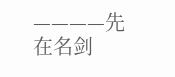————先在名剑